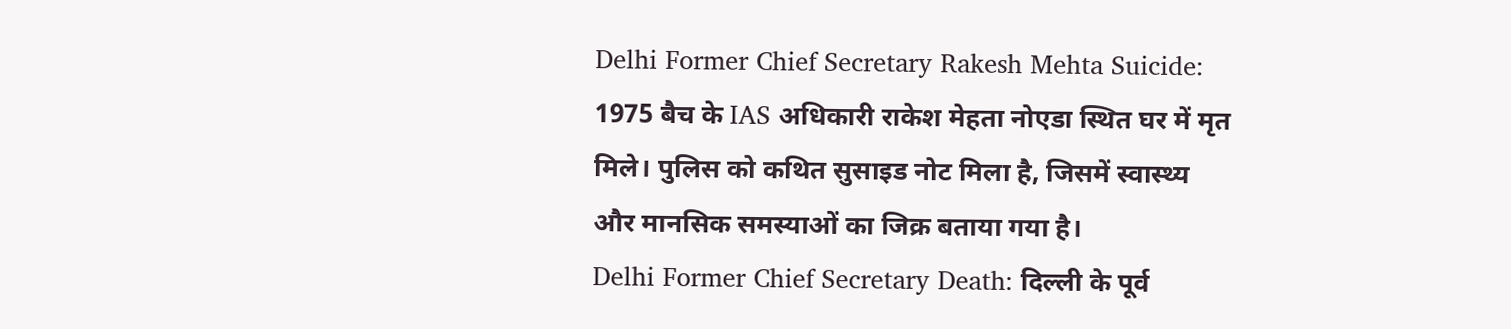Delhi Former Chief Secretary Rakesh Mehta Suicide: 1975 बैच के IAS अधिकारी राकेश मेहता नोएडा स्थित घर में मृत मिले। पुलिस को कथित सुसाइड नोट मिला है, जिसमें स्वास्थ्य और मानसिक समस्याओं का जिक्र बताया गया है।
Delhi Former Chief Secretary Death: दिल्ली के पूर्व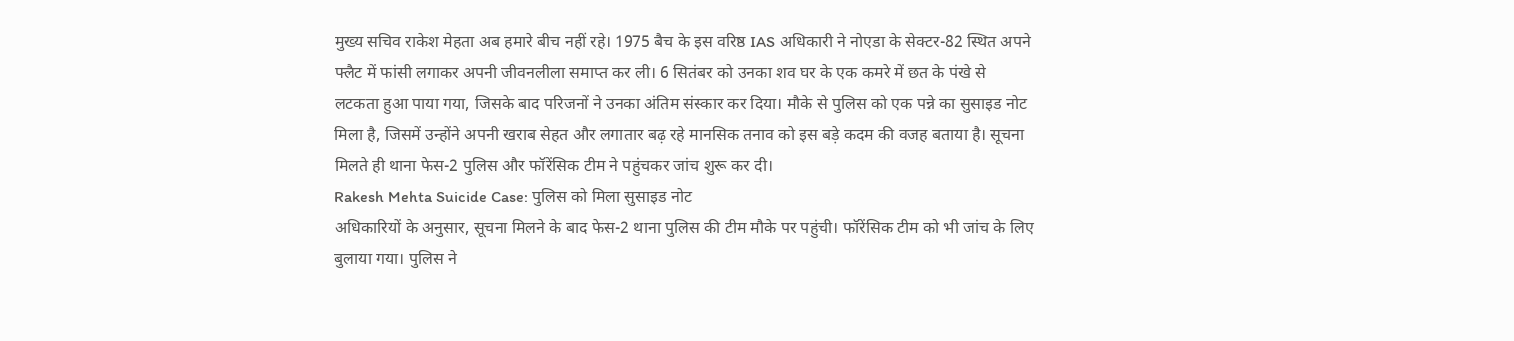मुख्य सचिव राकेश मेहता अब हमारे बीच नहीं रहे। 1975 बैच के इस वरिष्ठ IAS अधिकारी ने नोएडा के सेक्टर-82 स्थित अपने फ्लैट में फांसी लगाकर अपनी जीवनलीला समाप्त कर ली। 6 सितंबर को उनका शव घर के एक कमरे में छत के पंखे से लटकता हुआ पाया गया, जिसके बाद परिजनों ने उनका अंतिम संस्कार कर दिया। मौके से पुलिस को एक पन्ने का सुसाइड नोट मिला है, जिसमें उन्होंने अपनी खराब सेहत और लगातार बढ़ रहे मानसिक तनाव को इस बड़े कदम की वजह बताया है। सूचना मिलते ही थाना फेस-2 पुलिस और फॉरेंसिक टीम ने पहुंचकर जांच शुरू कर दी।
Rakesh Mehta Suicide Case: पुलिस को मिला सुसाइड नोट
अधिकारियों के अनुसार, सूचना मिलने के बाद फेस-2 थाना पुलिस की टीम मौके पर पहुंची। फॉरेंसिक टीम को भी जांच के लिए बुलाया गया। पुलिस ने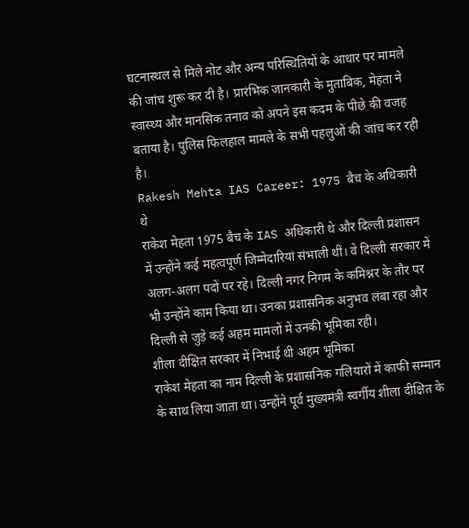घटनास्थल से मिले नोट और अन्य परिस्थितियों के आधार पर मामले की जांच शुरू कर दी है। प्रारंभिक जानकारी के मुताबिक, मेहता ने स्वास्थ्य और मानसिक तनाव को अपने इस कदम के पीछे की वजह बताया है। पुलिस फिलहाल मामले के सभी पहलुओं की जांच कर रही है।
Rakesh Mehta IAS Career: 1975 बैच के अधिकारी थे
राकेश मेहता 1975 बैच के IAS अधिकारी थे और दिल्ली प्रशासन में उन्होंने कई महत्वपूर्ण जिम्मेदारियां संभाली थीं। वे दिल्ली सरकार में अलग-अलग पदों पर रहे। दिल्ली नगर निगम के कमिश्नर के तौर पर भी उन्होंने काम किया था। उनका प्रशासनिक अनुभव लंबा रहा और दिल्ली से जुड़े कई अहम मामलों में उनकी भूमिका रही।
शीला दीक्षित सरकार में निभाई थी अहम भूमिका
राकेश मेहता का नाम दिल्ली के प्रशासनिक गलियारों में काफी सम्मान के साथ लिया जाता था। उन्होंने पूर्व मुख्यमंत्री स्वर्गीय शीला दीक्षित के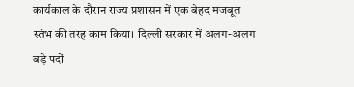कार्यकाल के दौरान राज्य प्रशासन में एक बेहद मजबूत स्तंभ की तरह काम किया। दिल्ली सरकार में अलग-अलग बड़े पदों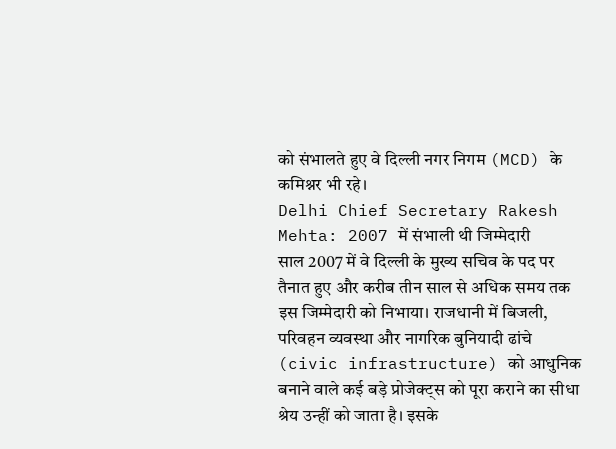को संभालते हुए वे दिल्ली नगर निगम (MCD) के कमिश्नर भी रहे।
Delhi Chief Secretary Rakesh Mehta: 2007 में संभाली थी जिम्मेदारी
साल 2007 में वे दिल्ली के मुख्य सचिव के पद पर तैनात हुए और करीब तीन साल से अधिक समय तक इस जिम्मेदारी को निभाया। राजधानी में बिजली, परिवहन व्यवस्था और नागरिक बुनियादी ढांचे (civic infrastructure) को आधुनिक बनाने वाले कई बड़े प्रोजेक्ट्स को पूरा कराने का सीधा श्रेय उन्हीं को जाता है। इसके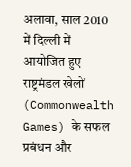अलावा, साल 2010 में दिल्ली में आयोजित हुए राष्ट्रमंडल खेलों (Commonwealth Games) के सफल प्रबंधन और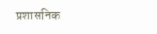प्रशासनिक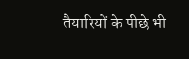तैयारियों के पीछे भी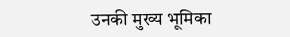उनकी मुख्य भूमिका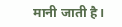मानी जाती है।